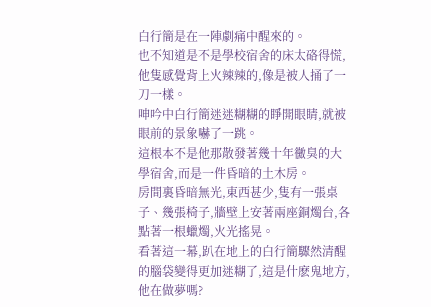白行簡是在一陣劇痛中醒來的。
也不知道是不是學校宿舍的床太硌得慌,他隻感覺背上火辣辣的,像是被人捅了一刀一樣。
呻吟中白行簡迷迷糊糊的睜開眼睛,就被眼前的景象嚇了一跳。
這根本不是他那散發著幾十年黴臭的大學宿舍,而是一件昏暗的土木房。
房間裏昏暗無光,東西甚少,隻有一張桌子、幾張椅子,牆壁上安著兩座銅燭台,各點著一根蠟燭,火光搖晃。
看著這一幕,趴在地上的白行簡驟然清醒的腦袋變得更加迷糊了,這是什麽鬼地方,他在做夢嗎?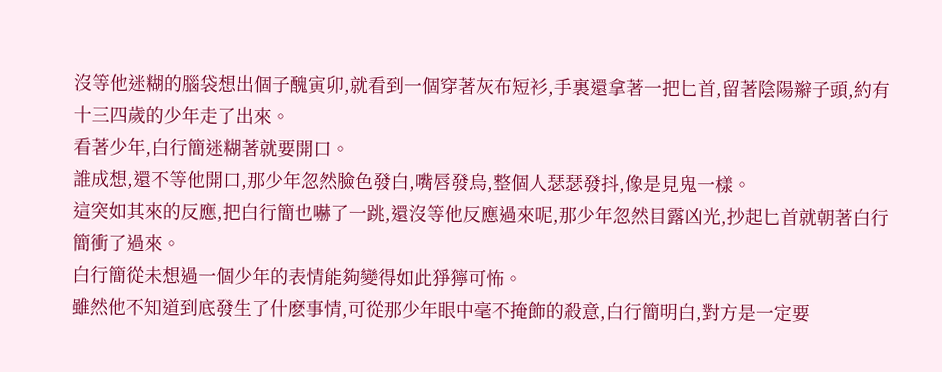沒等他迷糊的腦袋想出個子醜寅卯,就看到一個穿著灰布短衫,手裏還拿著一把匕首,留著陰陽辮子頭,約有十三四歲的少年走了出來。
看著少年,白行簡迷糊著就要開口。
誰成想,還不等他開口,那少年忽然臉色發白,嘴唇發烏,整個人瑟瑟發抖,像是見鬼一樣。
這突如其來的反應,把白行簡也嚇了一跳,還沒等他反應過來呢,那少年忽然目露凶光,抄起匕首就朝著白行簡衝了過來。
白行簡從未想過一個少年的表情能夠變得如此猙獰可怖。
雖然他不知道到底發生了什麽事情,可從那少年眼中毫不掩飾的殺意,白行簡明白,對方是一定要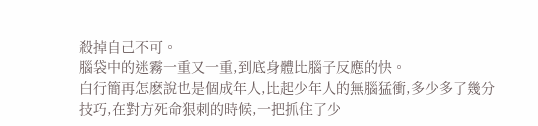殺掉自己不可。
腦袋中的迷霧一重又一重,到底身體比腦子反應的快。
白行簡再怎麽說也是個成年人,比起少年人的無腦猛衝,多少多了幾分技巧,在對方死命狠刺的時候,一把抓住了少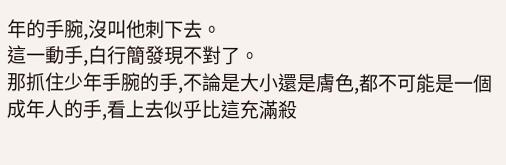年的手腕,沒叫他刺下去。
這一動手,白行簡發現不對了。
那抓住少年手腕的手,不論是大小還是膚色,都不可能是一個成年人的手,看上去似乎比這充滿殺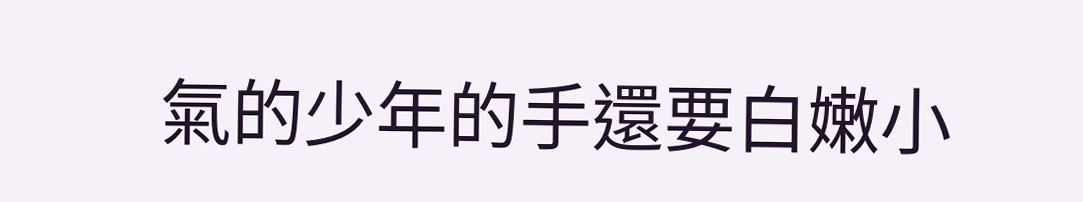氣的少年的手還要白嫩小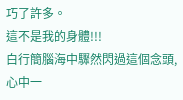巧了許多。
這不是我的身體!!!
白行簡腦海中驟然閃過這個念頭,心中一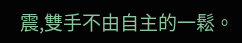震,雙手不由自主的一鬆。